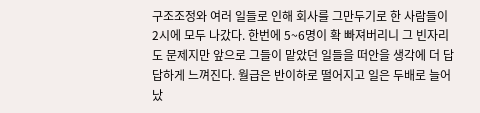구조조정와 여러 일들로 인해 회사를 그만두기로 한 사람들이 2시에 모두 나갔다. 한번에 5~6명이 확 빠져버리니 그 빈자리도 문제지만 앞으로 그들이 맡았던 일들을 떠안을 생각에 더 답답하게 느껴진다. 월급은 반이하로 떨어지고 일은 두배로 늘어났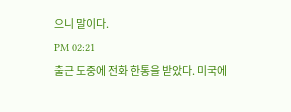으니 말이다.
PM 02:21
출근 도중에 전화 한통을 받았다. 미국에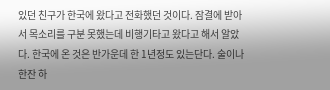있던 친구가 한국에 왔다고 전화했던 것이다. 잠결에 받아서 목소리를 구분 못했는데 비행기타고 왔다고 해서 알았다. 한국에 온 것은 반가운데 한 1년정도 있는단다. 술이나 한잔 하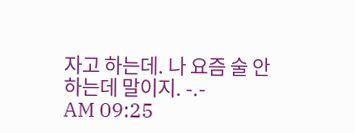자고 하는데. 나 요즘 술 안하는데 말이지. -.-
AM 09:25